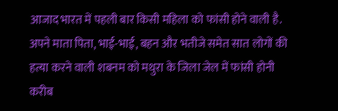आजाद भारत में पहली बार किसी महिला को फांसी होने वाली है. अपने माता पिता, भाई-भाई, बहन और भतीजे समेत सात लोगों की हत्या करने वाली शबनम को मथुरा के जिला जेल में फांसी होनी करीब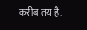करीब तय है.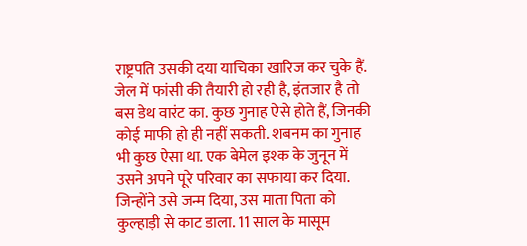राष्ट्रपति उसकी दया याचिका खारिज कर चुके हैं. जेल में फांसी की तैयारी हो रही है, इंतजार है तो बस डेथ वारंट का. कुछ गुनाह ऐसे होते हैं, जिनकी कोई माफी हो ही नहीं सकती. शबनम का गुनाह भी कुछ ऐसा था. एक बेमेल इश्क के जुनून में उसने अपने पूरे परिवार का सफाया कर दिया. जिन्होंने उसे जन्म दिया, उस माता पिता को कुल्हाड़ी से काट डाला. 11 साल के मासूम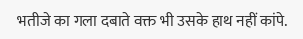भतीजे का गला दबाते वक्त भी उसके हाथ नहीं कांपे.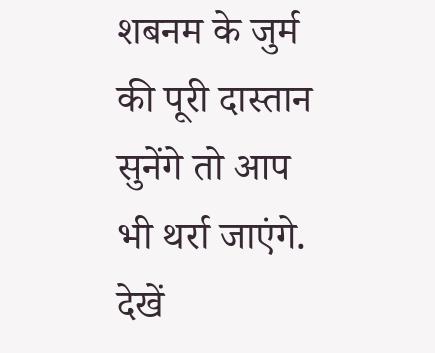शबनम के जुर्म की पूरी दास्तान सुनेंगे तो आप भी थर्रा जाएंगे. देखें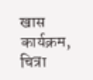खास कार्यक्रम, चित्रा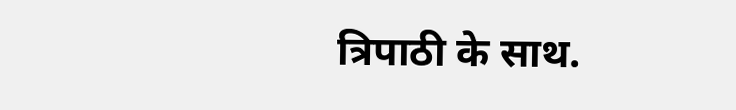त्रिपाठी के साथ.